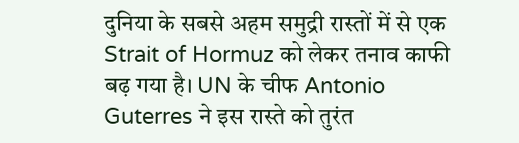दुनिया के सबसे अहम समुद्री रास्तों में से एक Strait of Hormuz को लेकर तनाव काफी बढ़ गया है। UN के चीफ Antonio Guterres ने इस रास्ते को तुरंत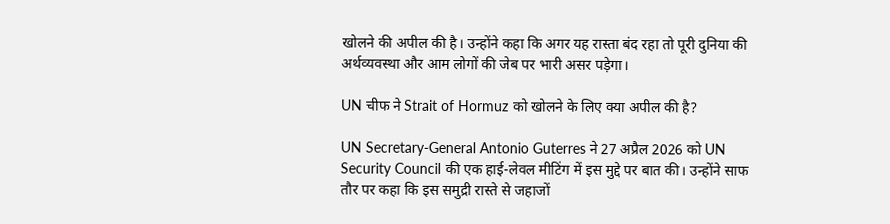खोलने की अपील की है। उन्होंने कहा कि अगर यह रास्ता बंद रहा तो पूरी दुनिया की अर्थव्यवस्था और आम लोगों की जेब पर भारी असर पड़ेगा।

UN चीफ ने Strait of Hormuz को खोलने के लिए क्या अपील की है?

UN Secretary-General Antonio Guterres ने 27 अप्रैल 2026 को UN Security Council की एक हाई-लेवल मीटिंग में इस मुद्दे पर बात की। उन्होंने साफ तौर पर कहा कि इस समुद्री रास्ते से जहाजों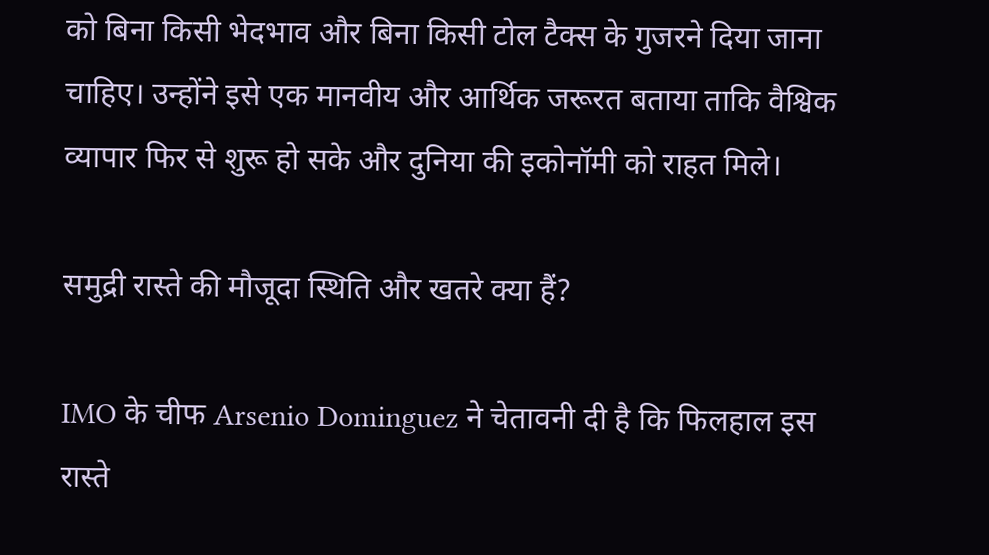को बिना किसी भेदभाव और बिना किसी टोल टैक्स के गुजरने दिया जाना चाहिए। उन्होंने इसे एक मानवीय और आर्थिक जरूरत बताया ताकि वैश्विक व्यापार फिर से शुरू हो सके और दुनिया की इकोनॉमी को राहत मिले।

समुद्री रास्ते की मौजूदा स्थिति और खतरे क्या हैं?

IMO के चीफ Arsenio Dominguez ने चेतावनी दी है कि फिलहाल इस रास्ते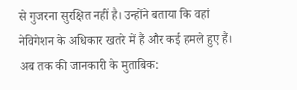से गुजरना सुरक्षित नहीं है। उन्होंने बताया कि वहां नेविगेशन के अधिकार खतरे में हैं और कई हमले हुए हैं। अब तक की जानकारी के मुताबिक: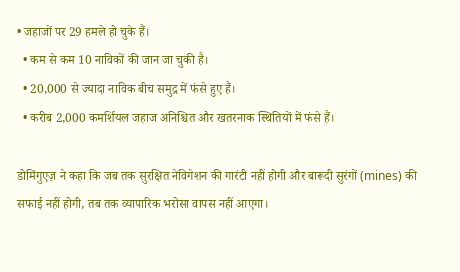• जहाजों पर 29 हमले हो चुके हैं।
  • कम से कम 10 नाविकों की जान जा चुकी है।
  • 20,000 से ज्यादा नाविक बीच समुद्र में फंसे हुए हैं।
  • करीब 2,000 कमर्शियल जहाज अनिश्चित और खतरनाक स्थितियों में फंसे हैं।

डोमिंगुएज़ ने कहा कि जब तक सुरक्षित नेविगेशन की गारंटी नहीं होगी और बारूदी सुरंगों (mines) की सफाई नहीं होगी, तब तक व्यापारिक भरोसा वापस नहीं आएगा।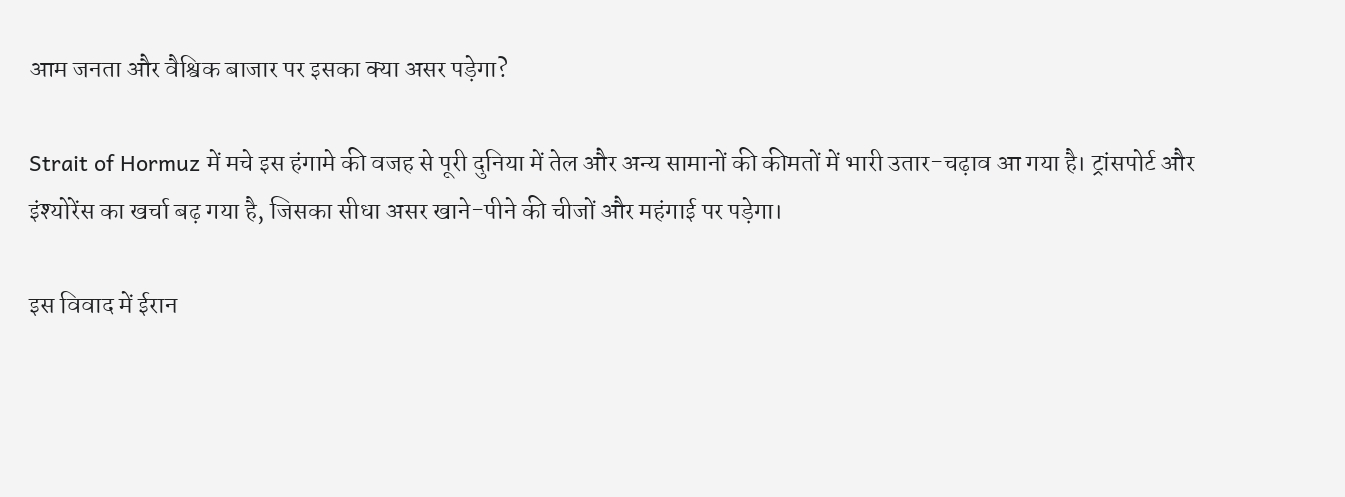आम जनता और वैश्विक बाजार पर इसका क्या असर पड़ेगा?

Strait of Hormuz में मचे इस हंगामे की वजह से पूरी दुनिया में तेल और अन्य सामानों की कीमतों में भारी उतार-चढ़ाव आ गया है। ट्रांसपोर्ट और इंश्योरेंस का खर्चा बढ़ गया है, जिसका सीधा असर खाने-पीने की चीजों और महंगाई पर पड़ेगा।

इस विवाद में ईरान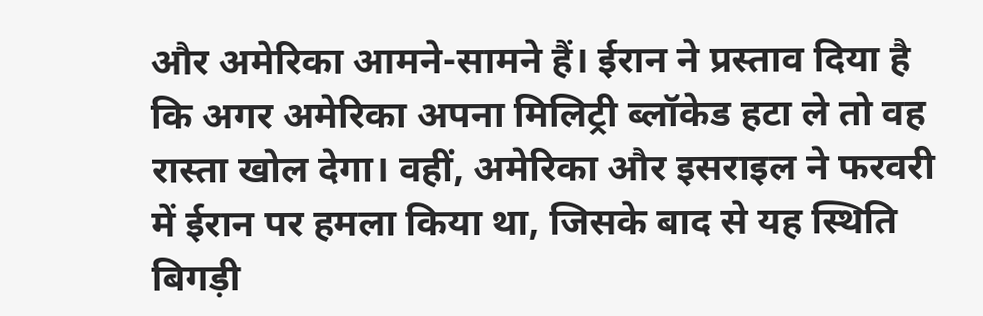और अमेरिका आमने-सामने हैं। ईरान ने प्रस्ताव दिया है कि अगर अमेरिका अपना मिलिट्री ब्लॉकेड हटा ले तो वह रास्ता खोल देगा। वहीं, अमेरिका और इसराइल ने फरवरी में ईरान पर हमला किया था, जिसके बाद से यह स्थिति बिगड़ी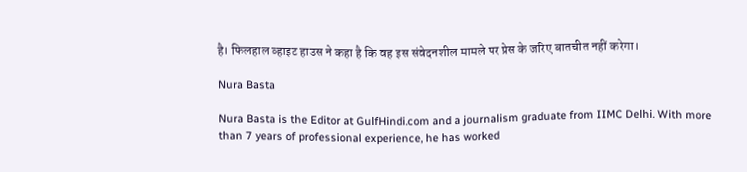है। फिलहाल व्हाइट हाउस ने कहा है कि वह इस संवेदनशील मामले पर प्रेस के जरिए बातचीत नहीं करेगा।

Nura Basta

Nura Basta is the Editor at GulfHindi.com and a journalism graduate from IIMC Delhi. With more than 7 years of professional experience, he has worked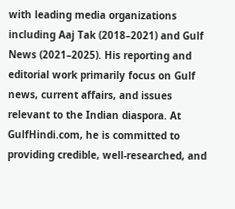with leading media organizations including Aaj Tak (2018–2021) and Gulf News (2021–2025). His reporting and editorial work primarily focus on Gulf news, current affairs, and issues relevant to the Indian diaspora. At GulfHindi.com, he is committed to providing credible, well-researched, and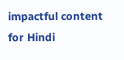impactful content for Hindi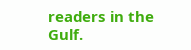readers in the Gulf.